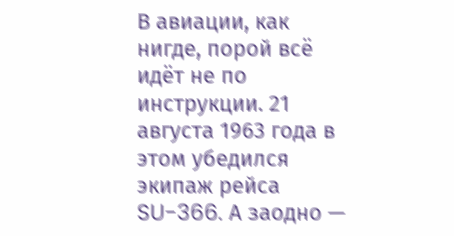В авиации, как нигде, порой всё идёт не по инструкции. 21 августа 1963 года в этом убедился экипаж рейса SU-366. А заодно —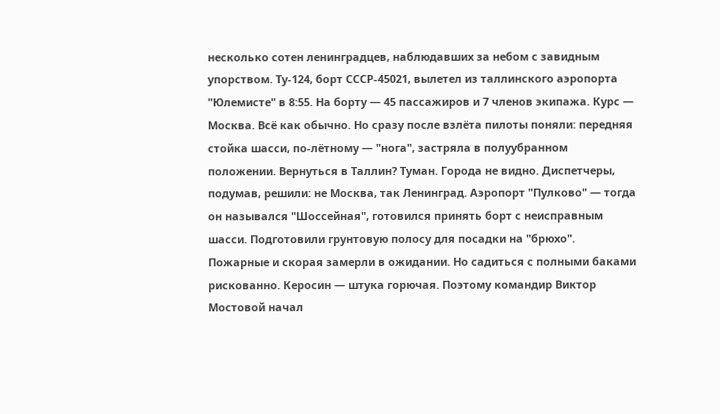несколько сотен ленинградцев, наблюдавших за небом с завидным упорством. Ту-124, борт СССР-45021, вылетел из таллинского аэропорта "Юлемисте" в 8:55. На борту — 45 пассажиров и 7 членов экипажа. Курс — Москва. Всё как обычно. Но сразу после взлёта пилоты поняли: передняя стойка шасси, по-лётному — "нога", застряла в полуубранном положении. Вернуться в Таллин? Туман. Города не видно. Диспетчеры, подумав, решили: не Москва, так Ленинград. Аэропорт "Пулково" — тогда он назывался "Шоссейная", готовился принять борт с неисправным шасси. Подготовили грунтовую полосу для посадки на "брюхо". Пожарные и скорая замерли в ожидании. Но садиться с полными баками рискованно. Керосин — штука горючая. Поэтому командир Виктор Мостовой начал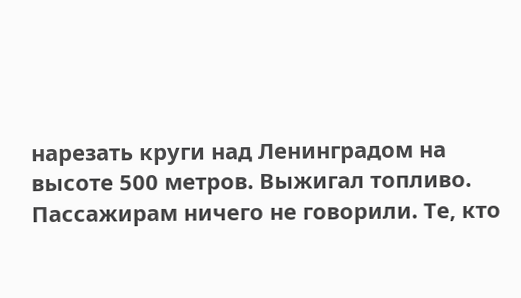нарезать круги над Ленинградом на высоте 500 метров. Выжигал топливо. Пассажирам ничего не говорили. Те, кто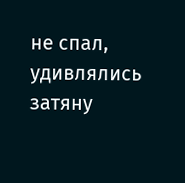не спал, удивлялись затяну